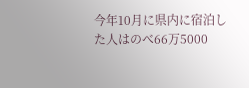今年10月に県内に宿泊した人はのべ66万5000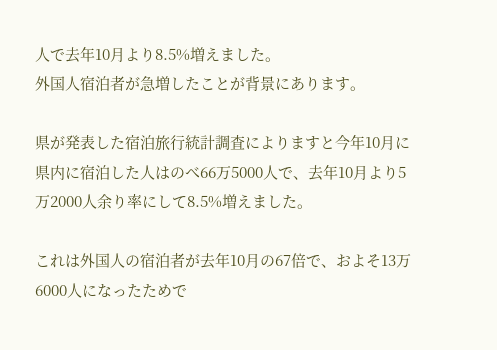人で去年10月より8.5%増えました。
外国人宿泊者が急増したことが背景にあります。

県が発表した宿泊旅行統計調査によりますと今年10月に県内に宿泊した人はのべ66万5000人で、去年10月より5万2000人余り率にして8.5%増えました。

これは外国人の宿泊者が去年10月の67倍で、およそ13万6000人になったためで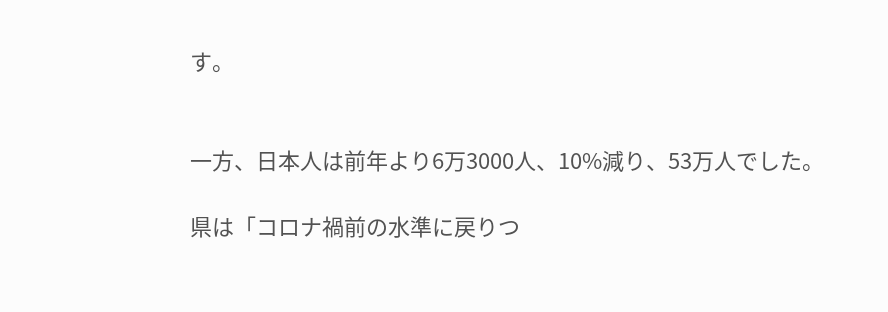す。


一方、日本人は前年より6万3000人、10%減り、53万人でした。

県は「コロナ禍前の水準に戻りつ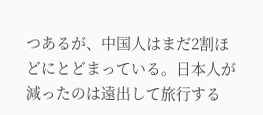つあるが、中国人はまだ2割ほどにとどまっている。日本人が減ったのは遠出して旅行する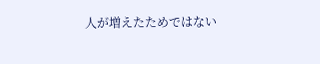人が増えたためではない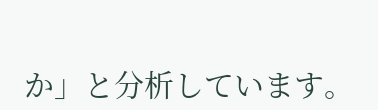か」と分析しています。